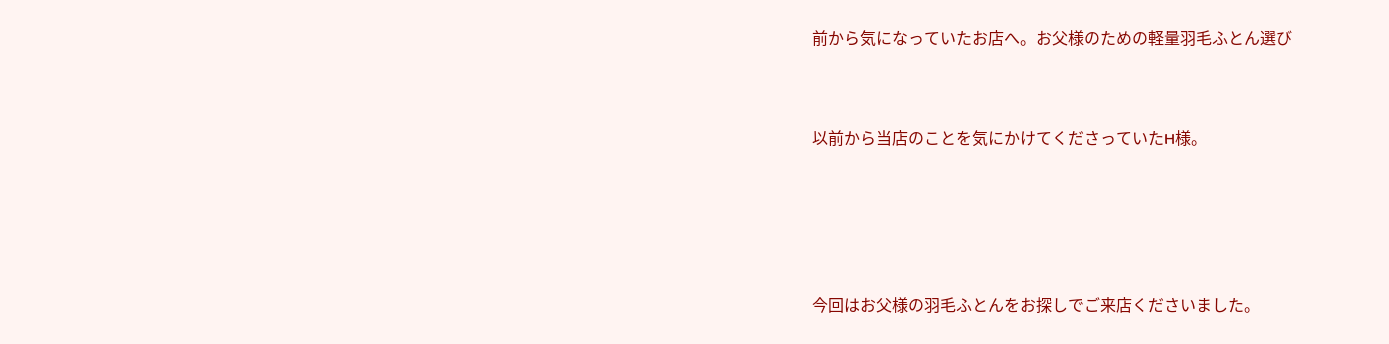前から気になっていたお店へ。お父様のための軽量羽毛ふとん選び


以前から当店のことを気にかけてくださっていたH様。




今回はお父様の羽毛ふとんをお探しでご来店くださいました。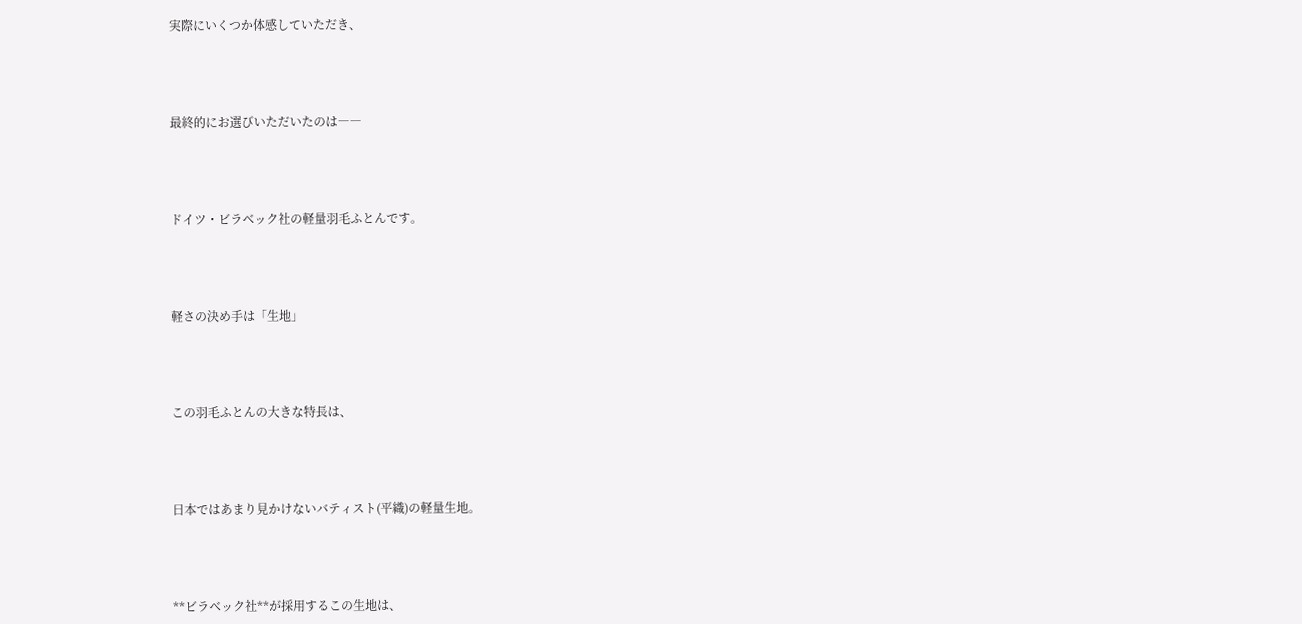実際にいくつか体感していただき、




最終的にお選びいただいたのは――




ドイツ・ビラベック社の軽量羽毛ふとんです。




軽さの決め手は「生地」




この羽毛ふとんの大きな特長は、




日本ではあまり見かけないバティスト(平織)の軽量生地。




**ビラベック社**が採用するこの生地は、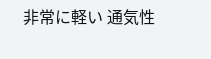非常に軽い 通気性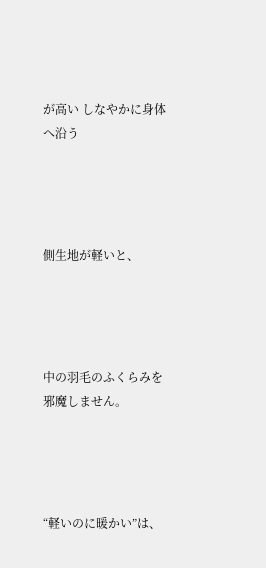が高い しなやかに身体へ沿う




側生地が軽いと、




中の羽毛のふくらみを邪魔しません。




“軽いのに暖かい”は、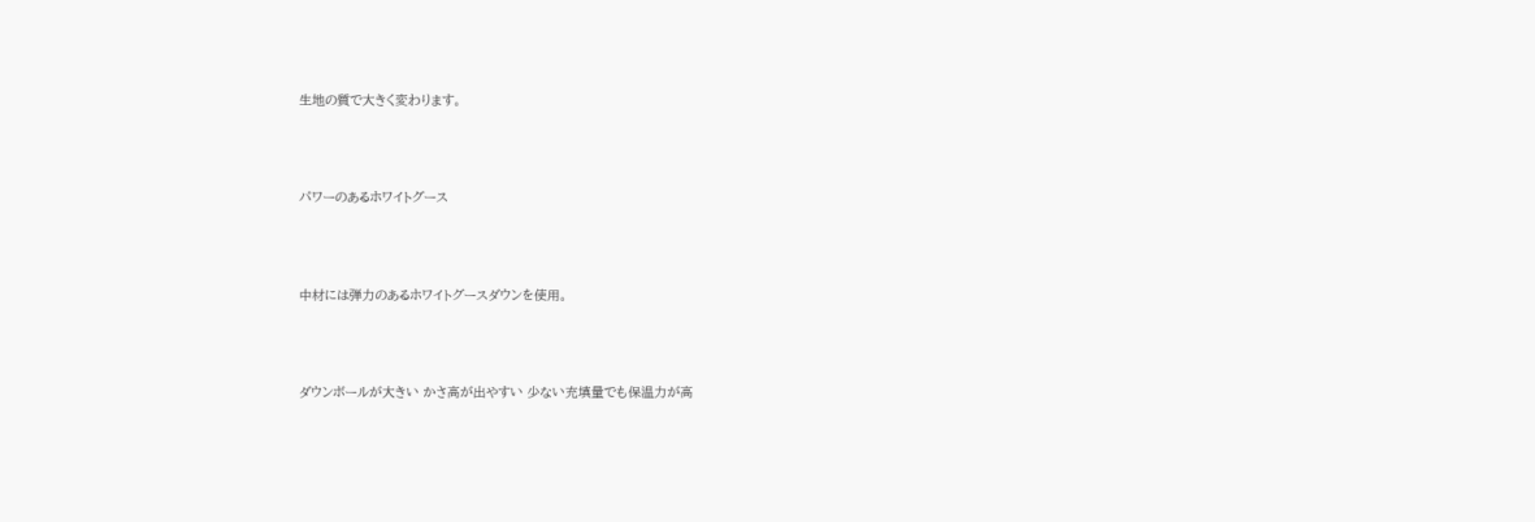生地の質で大きく変わります。




パワーのあるホワイトグース




中材には弾力のあるホワイトグースダウンを使用。




ダウンボールが大きい かさ高が出やすい 少ない充填量でも保温力が高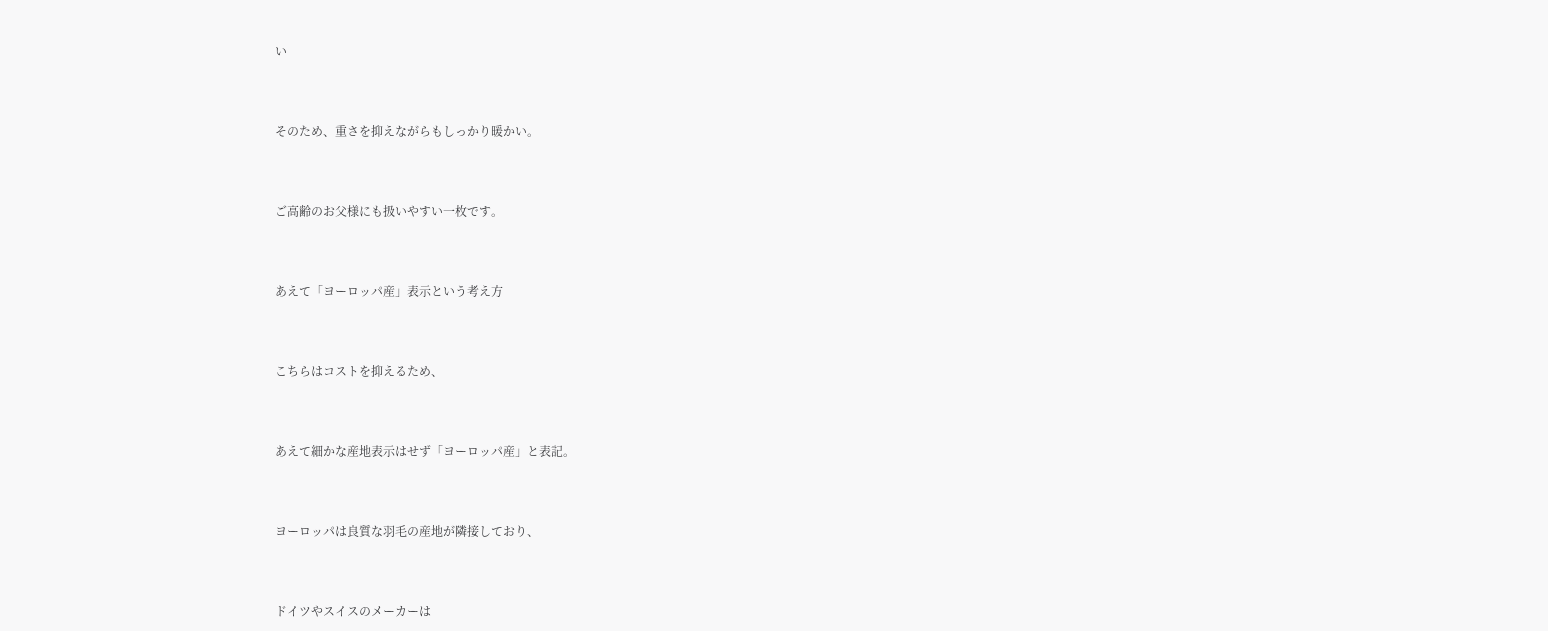い




そのため、重さを抑えながらもしっかり暖かい。




ご高齢のお父様にも扱いやすい一枚です。




あえて「ヨーロッパ産」表示という考え方




こちらはコストを抑えるため、




あえて細かな産地表示はせず「ヨーロッパ産」と表記。




ヨーロッパは良質な羽毛の産地が隣接しており、




ドイツやスイスのメーカーは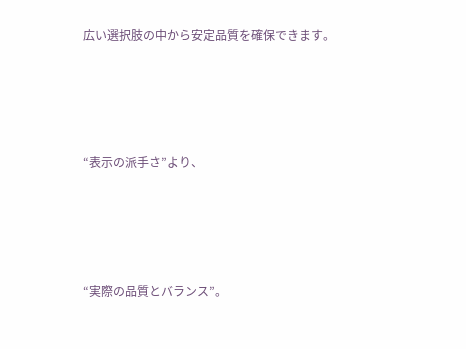広い選択肢の中から安定品質を確保できます。




“表示の派手さ”より、




“実際の品質とバランス”。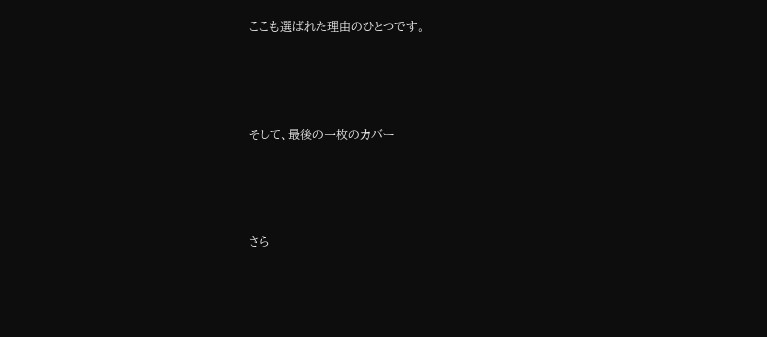ここも選ばれた理由のひとつです。




そして、最後の一枚のカバー




さら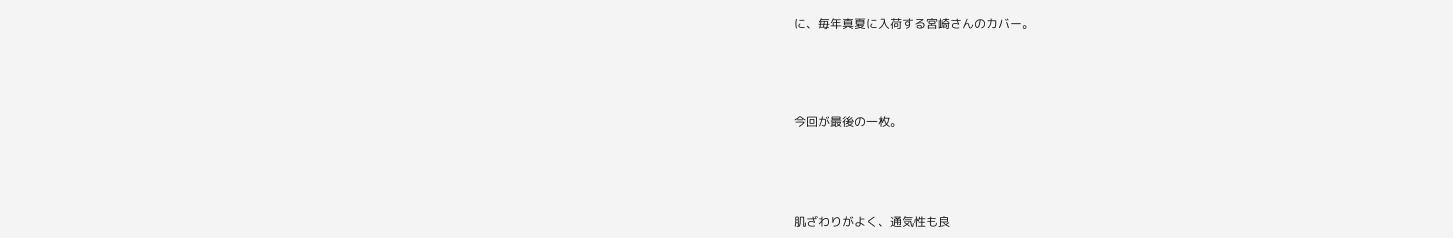に、毎年真夏に入荷する宮崎さんのカバー。




今回が最後の一枚。




肌ざわりがよく、通気性も良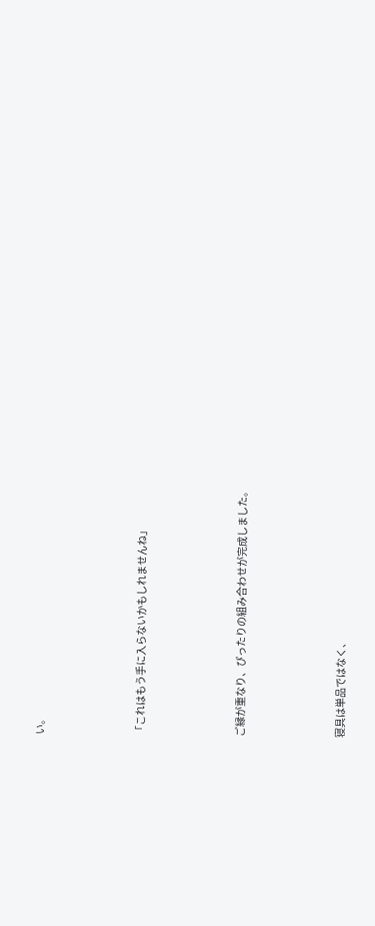い。




「これはもう手に入らないかもしれませんね」




ご縁が重なり、ぴったりの組み合わせが完成しました。




寝具は単品ではなく、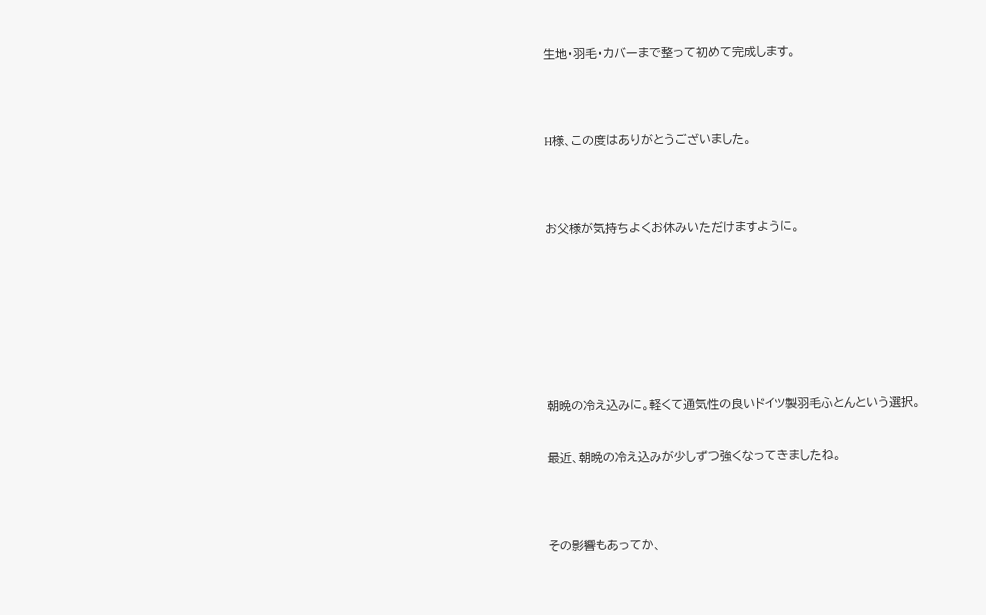生地・羽毛・カバーまで整って初めて完成します。




H様、この度はありがとうございました。




お父様が気持ちよくお休みいただけますように。









朝晩の冷え込みに。軽くて通気性の良いドイツ製羽毛ふとんという選択。


最近、朝晩の冷え込みが少しずつ強くなってきましたね。




その影響もあってか、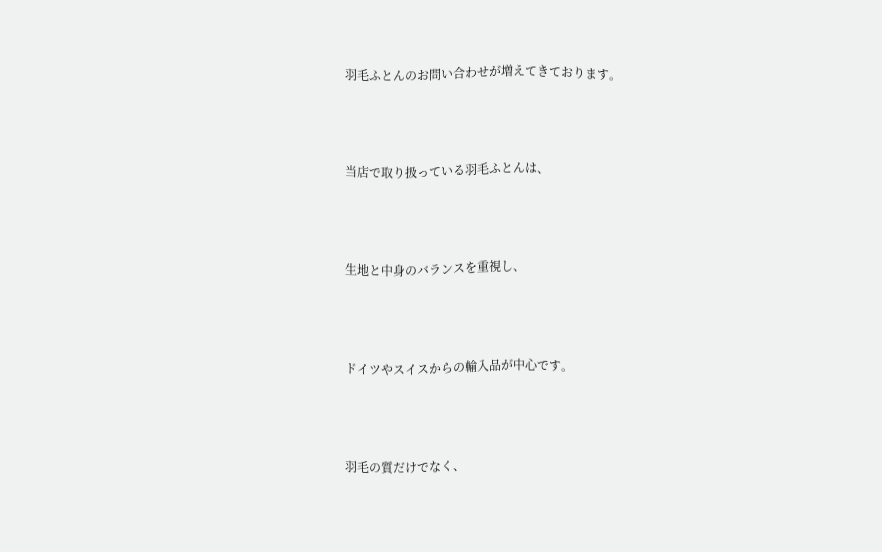羽毛ふとんのお問い合わせが増えてきております。




当店で取り扱っている羽毛ふとんは、




生地と中身のバランスを重視し、




ドイツやスイスからの輸入品が中心です。




羽毛の質だけでなく、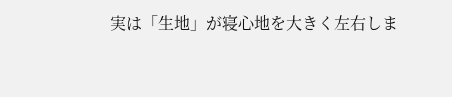実は「生地」が寝心地を大きく左右しま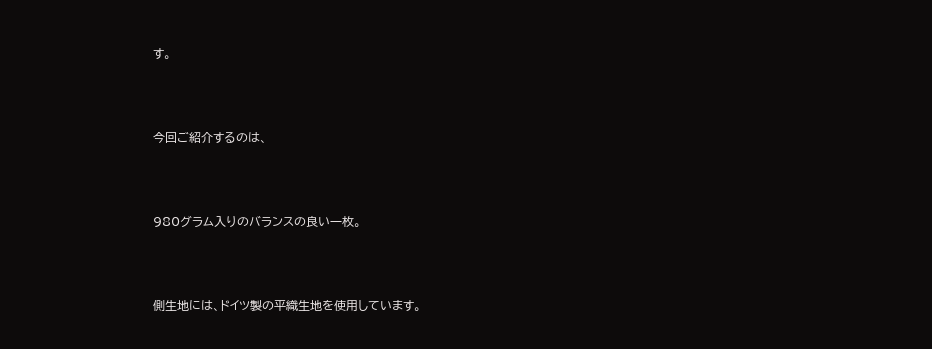す。




今回ご紹介するのは、




980グラム入りのバランスの良い一枚。




側生地には、ドイツ製の平織生地を使用しています。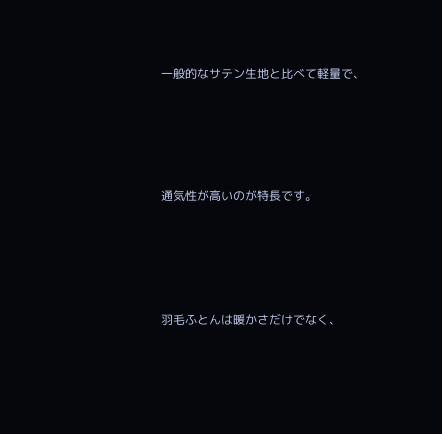一般的なサテン生地と比べて軽量で、




通気性が高いのが特長です。




羽毛ふとんは暖かさだけでなく、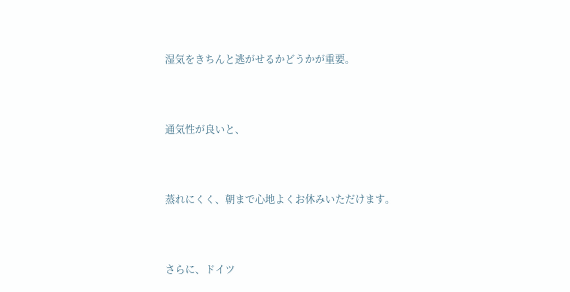湿気をきちんと逃がせるかどうかが重要。




通気性が良いと、




蒸れにくく、朝まで心地よくお休みいただけます。




さらに、ドイツ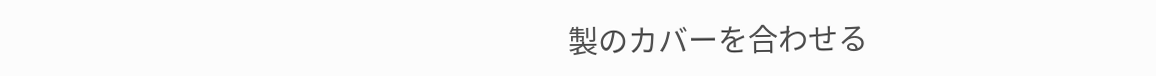製のカバーを合わせる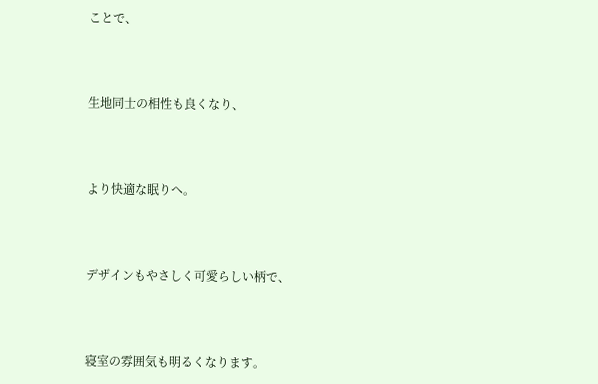ことで、




生地同士の相性も良くなり、




より快適な眠りへ。




デザインもやさしく可愛らしい柄で、




寝室の雰囲気も明るくなります。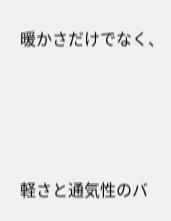暖かさだけでなく、




軽さと通気性のバ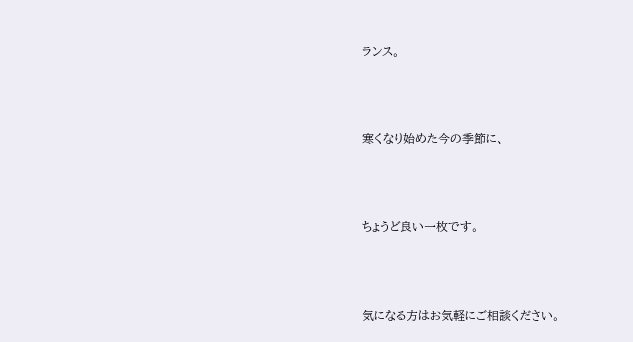ランス。




寒くなり始めた今の季節に、




ちょうど良い一枚です。




気になる方はお気軽にご相談ください。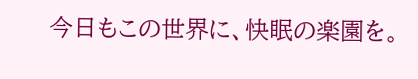今日もこの世界に、快眠の楽園を。